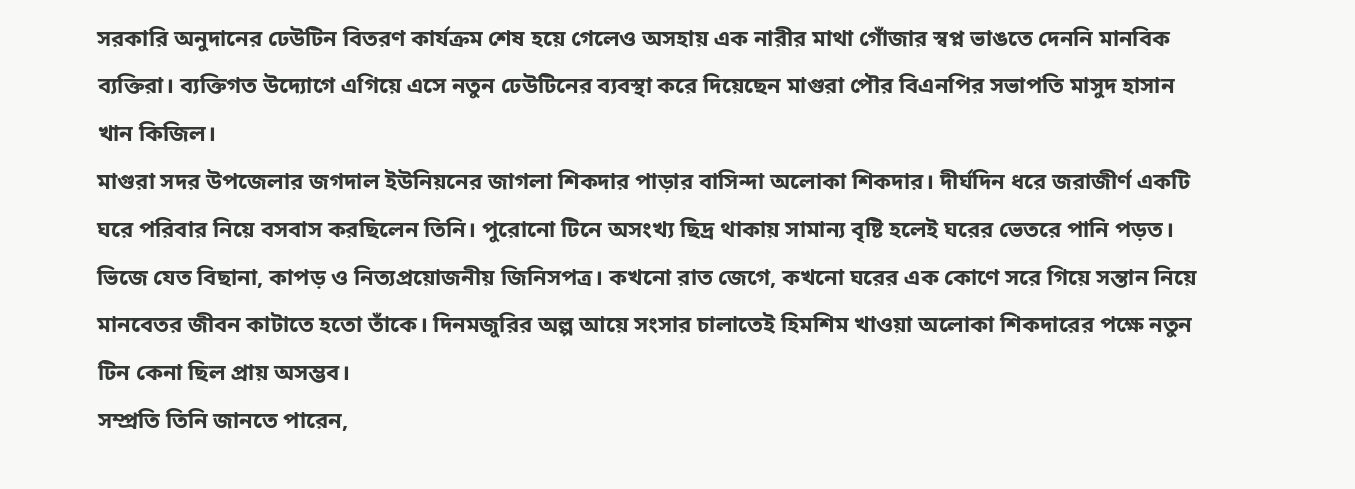সরকারি অনুদানের ঢেউটিন বিতরণ কার্যক্রম শেষ হয়ে গেলেও অসহায় এক নারীর মাথা গোঁজার স্বপ্ন ভাঙতে দেননি মানবিক ব্যক্তিরা। ব্যক্তিগত উদ্যোগে এগিয়ে এসে নতুন ঢেউটিনের ব্যবস্থা করে দিয়েছেন মাগুরা পৌর বিএনপির সভাপতি মাসুদ হাসান খান কিজিল।
মাগুরা সদর উপজেলার জগদাল ইউনিয়নের জাগলা শিকদার পাড়ার বাসিন্দা অলোকা শিকদার। দীর্ঘদিন ধরে জরাজীর্ণ একটি ঘরে পরিবার নিয়ে বসবাস করছিলেন তিনি। পুরোনো টিনে অসংখ্য ছিদ্র থাকায় সামান্য বৃষ্টি হলেই ঘরের ভেতরে পানি পড়ত। ভিজে যেত বিছানা, কাপড় ও নিত্যপ্রয়োজনীয় জিনিসপত্র। কখনো রাত জেগে, কখনো ঘরের এক কোণে সরে গিয়ে সন্তান নিয়ে মানবেতর জীবন কাটাতে হতো তাঁকে। দিনমজুরির অল্প আয়ে সংসার চালাতেই হিমশিম খাওয়া অলোকা শিকদারের পক্ষে নতুন টিন কেনা ছিল প্রায় অসম্ভব।
সম্প্রতি তিনি জানতে পারেন,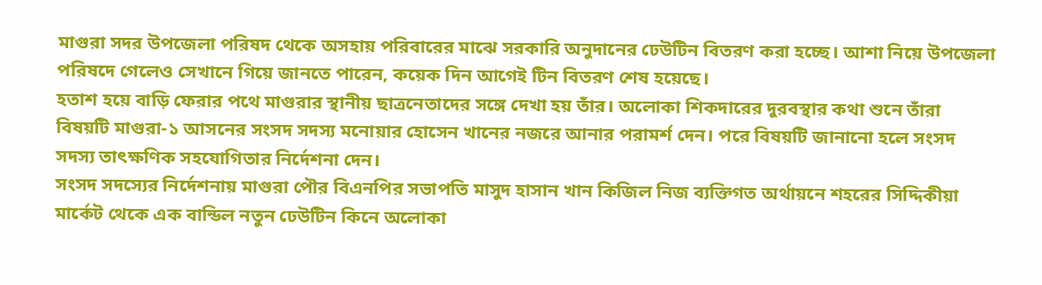মাগুরা সদর উপজেলা পরিষদ থেকে অসহায় পরিবারের মাঝে সরকারি অনুদানের ঢেউটিন বিতরণ করা হচ্ছে। আশা নিয়ে উপজেলা পরিষদে গেলেও সেখানে গিয়ে জানতে পারেন, কয়েক দিন আগেই টিন বিতরণ শেষ হয়েছে।
হতাশ হয়ে বাড়ি ফেরার পথে মাগুরার স্থানীয় ছাত্রনেতাদের সঙ্গে দেখা হয় তাঁর। অলোকা শিকদারের দুরবস্থার কথা শুনে তাঁরা বিষয়টি মাগুরা-১ আসনের সংসদ সদস্য মনোয়ার হোসেন খানের নজরে আনার পরামর্শ দেন। পরে বিষয়টি জানানো হলে সংসদ সদস্য তাৎক্ষণিক সহযোগিতার নির্দেশনা দেন।
সংসদ সদস্যের নির্দেশনায় মাগুরা পৌর বিএনপির সভাপতি মাসুদ হাসান খান কিজিল নিজ ব্যক্তিগত অর্থায়নে শহরের সিদ্দিকীয়া মার্কেট থেকে এক বান্ডিল নতুন ঢেউটিন কিনে অলোকা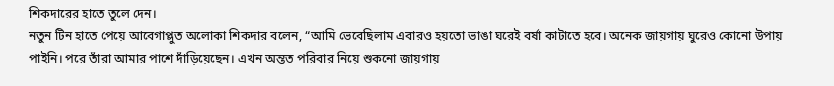শিকদারের হাতে তুলে দেন।
নতুন টিন হাতে পেয়ে আবেগাপ্লুত অলোকা শিকদার বলেন, “আমি ভেবেছিলাম এবারও হয়তো ভাঙা ঘরেই বর্ষা কাটাতে হবে। অনেক জায়গায় ঘুরেও কোনো উপায় পাইনি। পরে তাঁরা আমার পাশে দাঁড়িয়েছেন। এখন অন্তত পরিবার নিয়ে শুকনো জায়গায়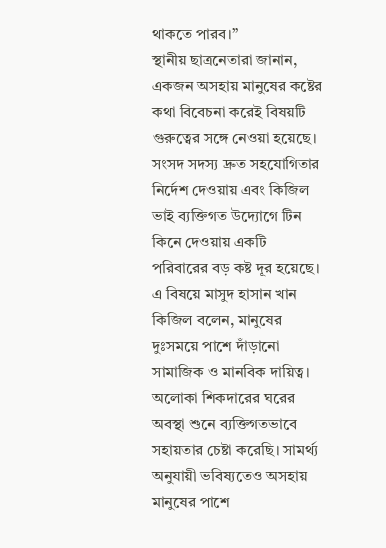থাকতে পারব।”
স্থানীয় ছাত্রনেতারা জানান, একজন অসহায় মানুষের কষ্টের কথা বিবেচনা করেই বিষয়টি গুরুত্বের সঙ্গে নেওয়া হয়েছে। সংসদ সদস্য দ্রুত সহযোগিতার নির্দেশ দেওয়ায় এবং কিজিল ভাই ব্যক্তিগত উদ্যোগে টিন কিনে দেওয়ায় একটি পরিবারের বড় কষ্ট দূর হয়েছে।
এ বিষয়ে মাসুদ হাসান খান কিজিল বলেন, মানুষের দুঃসময়ে পাশে দাঁড়ানো সামাজিক ও মানবিক দায়িত্ব। অলোকা শিকদারের ঘরের অবস্থা শুনে ব্যক্তিগতভাবে সহায়তার চেষ্টা করেছি। সামর্থ্য অনুযায়ী ভবিষ্যতেও অসহায় মানুষের পাশে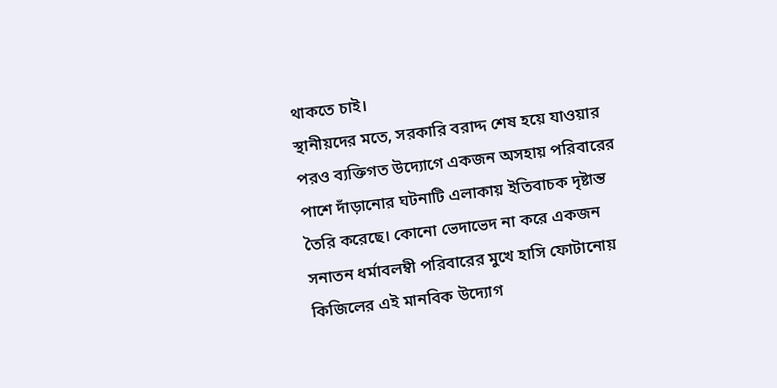থাকতে চাই।
স্থানীয়দের মতে, সরকারি বরাদ্দ শেষ হয়ে যাওয়ার পরও ব্যক্তিগত উদ্যোগে একজন অসহায় পরিবারের পাশে দাঁড়ানোর ঘটনাটি এলাকায় ইতিবাচক দৃষ্টান্ত তৈরি করেছে। কোনো ভেদাভেদ না করে একজন সনাতন ধর্মাবলম্বী পরিবারের মুখে হাসি ফোটানোয় কিজিলের এই মানবিক উদ্যোগ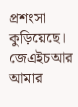প্রশংসা কুড়িয়েছে।
জেএইচআর
আমার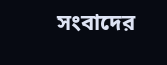সংবাদের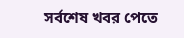সর্বশেষ খবর পেতে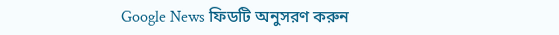Google News ফিডটি অনুসরণ করুন